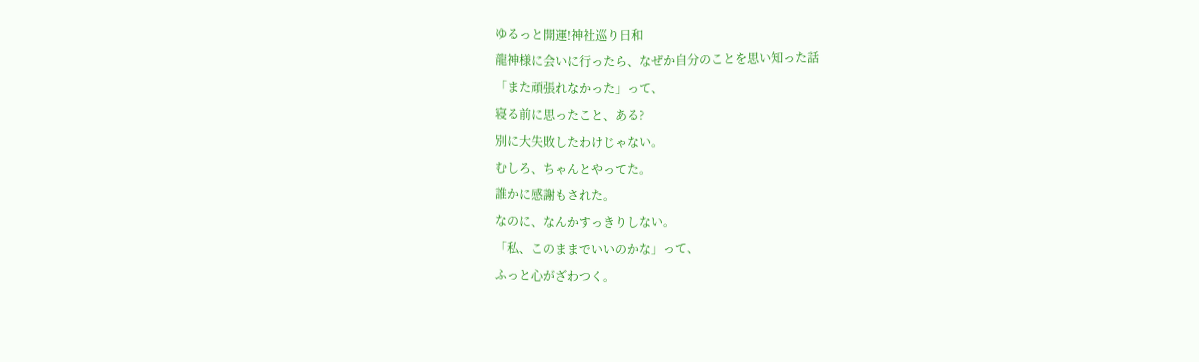ゆるっと開運!神社巡り日和
龍神様に会いに行ったら、なぜか自分のことを思い知った話
「また頑張れなかった」って、
寝る前に思ったこと、ある?
別に大失敗したわけじゃない。
むしろ、ちゃんとやってた。
誰かに感謝もされた。
なのに、なんかすっきりしない。
「私、このままでいいのかな」って、
ふっと心がざわつく。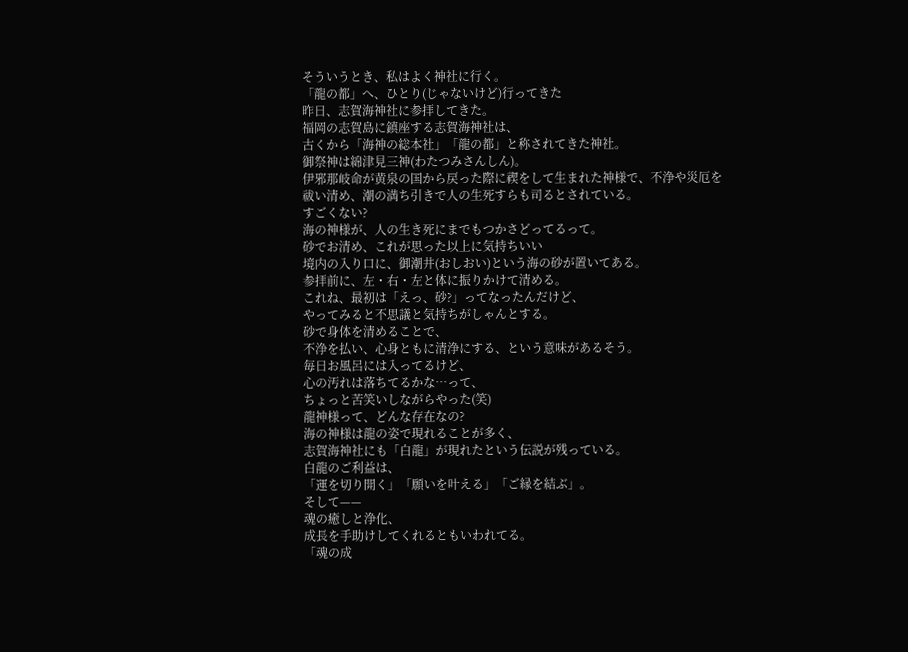そういうとき、私はよく神社に行く。
「龍の都」へ、ひとり(じゃないけど)行ってきた
昨日、志賀海神社に参拝してきた。
福岡の志賀島に鎮座する志賀海神社は、
古くから「海神の総本社」「龍の都」と称されてきた神社。
御祭神は綿津見三神(わたつみさんしん)。
伊邪那岐命が黄泉の国から戻った際に禊をして生まれた神様で、不浄や災厄を祓い清め、潮の満ち引きで人の生死すらも司るとされている。
すごくない?
海の神様が、人の生き死にまでもつかさどってるって。
砂でお清め、これが思った以上に気持ちいい
境内の入り口に、御潮井(おしおい)という海の砂が置いてある。
参拝前に、左・右・左と体に振りかけて清める。
これね、最初は「えっ、砂?」ってなったんだけど、
やってみると不思議と気持ちがしゃんとする。
砂で身体を清めることで、
不浄を払い、心身ともに清浄にする、という意味があるそう。
毎日お風呂には入ってるけど、
心の汚れは落ちてるかな…って、
ちょっと苦笑いしながらやった(笑)
龍神様って、どんな存在なの?
海の神様は龍の姿で現れることが多く、
志賀海神社にも「白龍」が現れたという伝説が残っている。
白龍のご利益は、
「運を切り開く」「願いを叶える」「ご縁を結ぶ」。
そして——
魂の癒しと浄化、
成長を手助けしてくれるともいわれてる。
「魂の成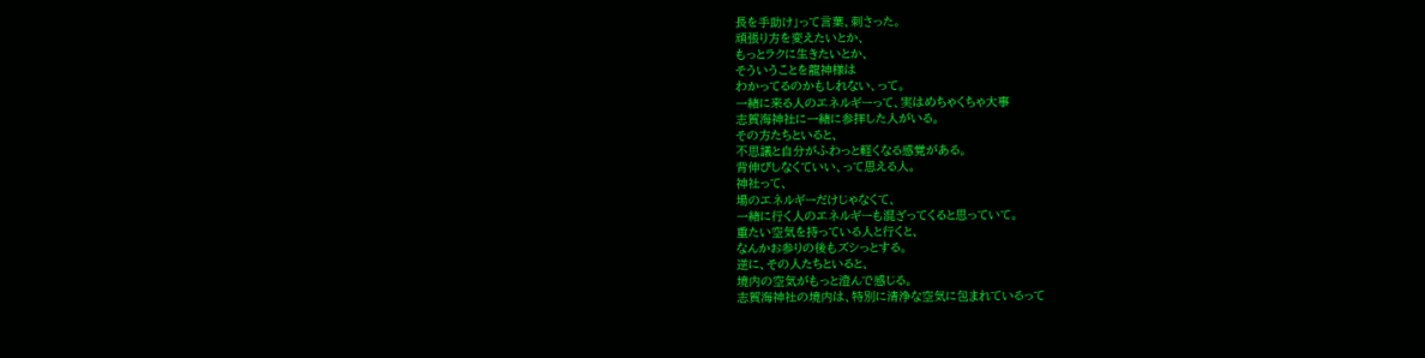長を手助け」って言葉、刺さった。
頑張り方を変えたいとか、
もっとラクに生きたいとか、
そういうことを龍神様は
わかってるのかもしれない、って。
一緒に来る人のエネルギーって、実はめちゃくちゃ大事
志賀海神社に一緒に参拝した人がいる。
その方たちといると、
不思議と自分がふわっと軽くなる感覚がある。
背伸びしなくていい、って思える人。
神社って、
場のエネルギーだけじゃなくて、
一緒に行く人のエネルギーも混ざってくると思っていて。
重たい空気を持っている人と行くと、
なんかお参りの後もズシっとする。
逆に、その人たちといると、
境内の空気がもっと澄んで感じる。
志賀海神社の境内は、特別に清浄な空気に包まれているって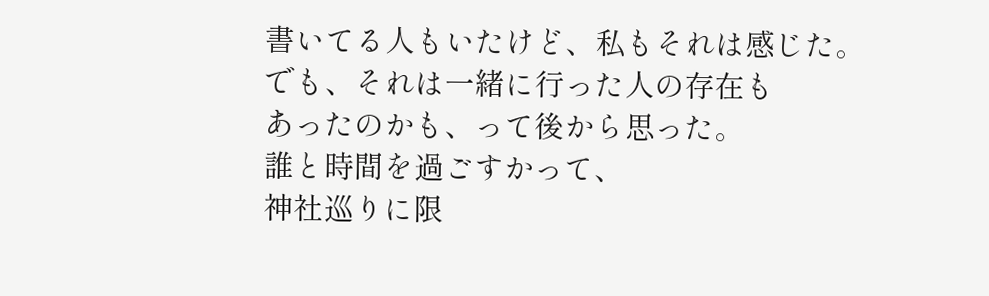書いてる人もいたけど、私もそれは感じた。
でも、それは一緒に行った人の存在も
あったのかも、って後から思った。
誰と時間を過ごすかって、
神社巡りに限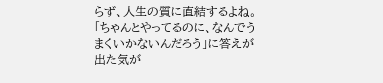らず、人生の質に直結するよね。
「ちゃんとやってるのに、なんでうまくいかないんだろう」に答えが出た気が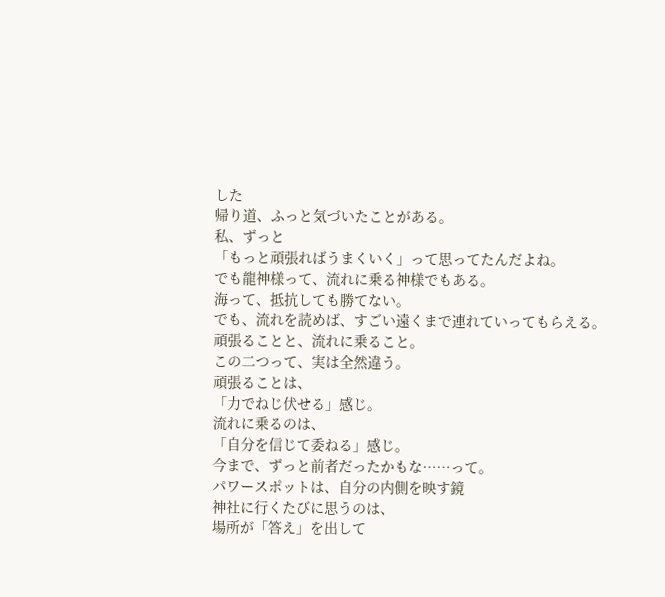した
帰り道、ふっと気づいたことがある。
私、ずっと
「もっと頑張ればうまくいく」って思ってたんだよね。
でも龍神様って、流れに乗る神様でもある。
海って、抵抗しても勝てない。
でも、流れを読めば、すごい遠くまで連れていってもらえる。
頑張ることと、流れに乗ること。
この二つって、実は全然違う。
頑張ることは、
「力でねじ伏せる」感じ。
流れに乗るのは、
「自分を信じて委ねる」感じ。
今まで、ずっと前者だったかもな……って。
パワースポットは、自分の内側を映す鏡
神社に行くたびに思うのは、
場所が「答え」を出して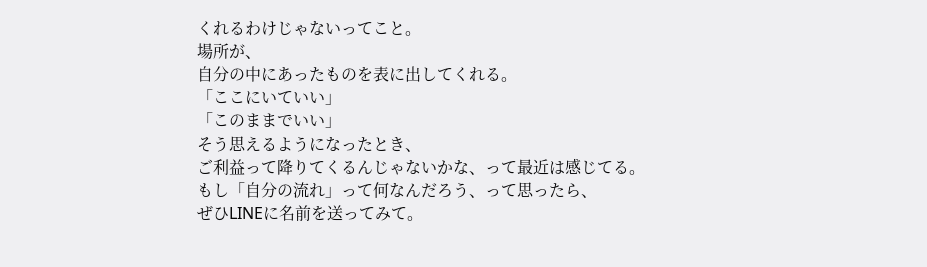くれるわけじゃないってこと。
場所が、
自分の中にあったものを表に出してくれる。
「ここにいていい」
「このままでいい」
そう思えるようになったとき、
ご利益って降りてくるんじゃないかな、って最近は感じてる。
もし「自分の流れ」って何なんだろう、って思ったら、
ぜひLINEに名前を送ってみて。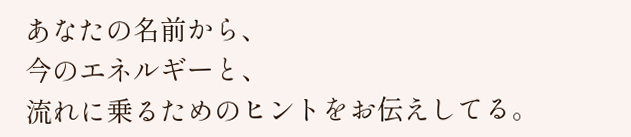あなたの名前から、
今のエネルギーと、
流れに乗るためのヒントをお伝えしてる。